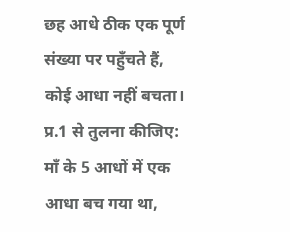छह आधे ठीक एक पूर्ण संख्या पर पहुँचते हैं, कोई आधा नहीं बचता।
प्र.1 से तुलना कीजिए: माँ के 5 आधों में एक आधा बच गया था,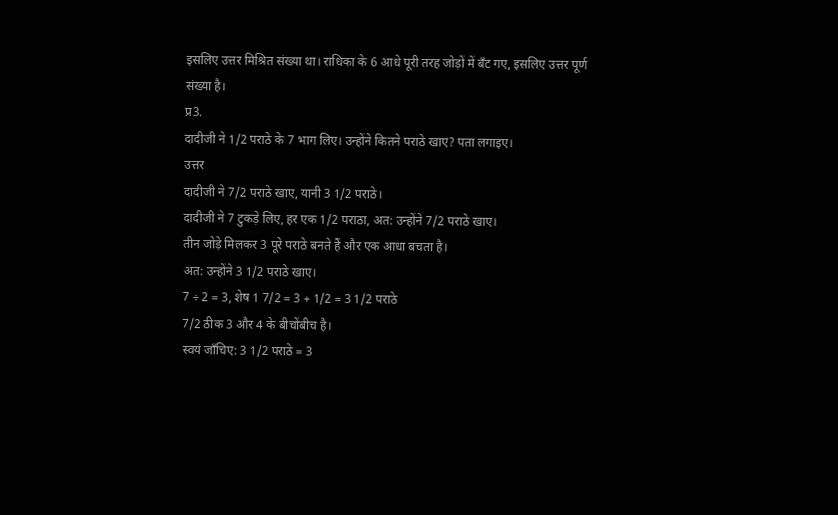इसलिए उत्तर मिश्रित संख्या था। राधिका के 6 आधे पूरी तरह जोड़ों में बँट गए, इसलिए उत्तर पूर्ण संख्या है।
प्र3.
दादीजी ने 1/2 पराठे के 7 भाग लिए। उन्होंने कितने पराठे खाए? पता लगाइए।
उत्तर
दादीजी ने 7/2 पराठे खाए, यानी 3 1/2 पराठे।
दादीजी ने 7 टुकड़े लिए, हर एक 1/2 पराठा, अत: उन्होंने 7/2 पराठे खाए।
तीन जोड़े मिलकर 3 पूरे पराठे बनते हैं और एक आधा बचता है।
अत: उन्होंने 3 1/2 पराठे खाए।
7 ÷ 2 = 3, शेष 1 7/2 = 3 + 1/2 = 3 1/2 पराठे
7/2 ठीक 3 और 4 के बीचोंबीच है।
स्वयं जाँचिए: 3 1/2 पराठे = 3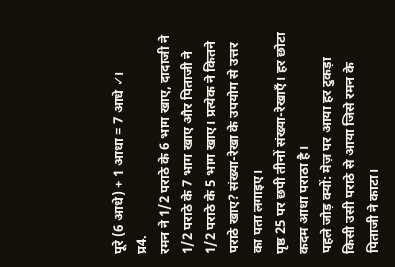पूरे (6 आधे) + 1 आधा = 7 आधे ✓।
प्र4.
रमन ने 1/2 पराठे के 6 भाग खाए, दादाजी ने 1/2 पराठे के 7 भाग खाए और पिताजी ने 1/2 पराठे के 5 भाग खाए। प्रत्येक ने कितने पराठे खाए? संख्या-रेखा के उपयोग से उत्तर का पता लगाइए।
पृष्ठ 25 पर छपी तीनों संख्या-रेखाएँ। हर छोटा कदम आधा पराठा है।
पहले जोड़ क्यों: मेज़ पर आया हर टुकड़ा किसी उसी पराठे से आया जिसे रमन के पिताजी ने काटा।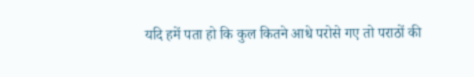यदि हमें पता हो कि कुल कितने आधे परोसे गए तो पराठों की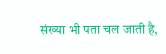संख्या भी पता चल जाती है,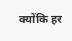क्योंकि हर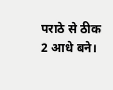पराठे से ठीक 2 आधे बने।